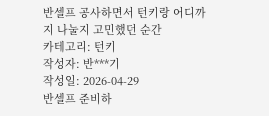반셀프 공사하면서 턴키랑 어디까지 나눌지 고민했던 순간
카테고리: 턴키
작성자: 반***기
작성일: 2026-04-29
반셀프 준비하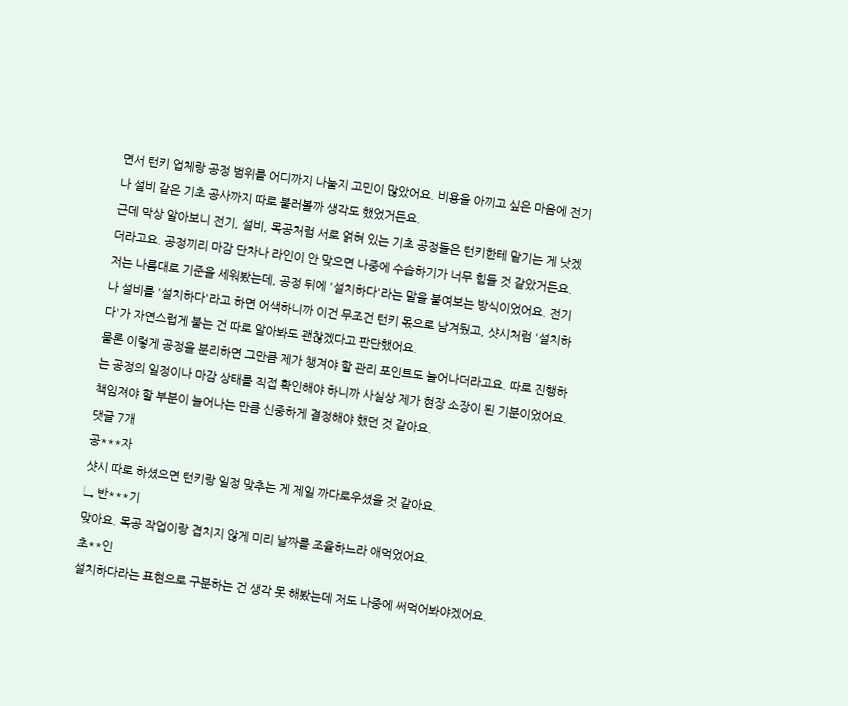면서 턴키 업체랑 공정 범위를 어디까지 나눌지 고민이 많았어요. 비용을 아끼고 싶은 마음에 전기나 설비 같은 기초 공사까지 따로 불러볼까 생각도 했었거든요.
근데 막상 알아보니 전기, 설비, 목공처럼 서로 얽혀 있는 기초 공정들은 턴키한테 맡기는 게 낫겠더라고요. 공정끼리 마감 단차나 라인이 안 맞으면 나중에 수습하기가 너무 힘들 것 같았거든요. 저는 나름대로 기준을 세워봤는데, 공정 뒤에 '설치하다'라는 말을 붙여보는 방식이었어요. 전기나 설비를 '설치하다'라고 하면 어색하니까 이건 무조건 턴키 몫으로 남겨뒀고, 샷시처럼 '설치하다'가 자연스럽게 붙는 건 따로 알아봐도 괜찮겠다고 판단했어요.
물론 이렇게 공정을 분리하면 그만큼 제가 챙겨야 할 관리 포인트도 늘어나더라고요. 따로 진행하는 공정의 일정이나 마감 상태를 직접 확인해야 하니까 사실상 제가 현장 소장이 된 기분이었어요. 책임져야 할 부분이 늘어나는 만큼 신중하게 결정해야 했던 것 같아요.
댓글 7개
공***자
샷시 따로 하셨으면 턴키랑 일정 맞추는 게 제일 까다로우셨을 것 같아요.
↳ 반***기
맞아요. 목공 작업이랑 겹치지 않게 미리 날짜를 조율하느라 애먹었어요.
초**인
설치하다라는 표현으로 구분하는 건 생각 못 해봤는데 저도 나중에 써먹어봐야겠어요.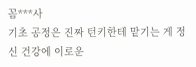꼼***사
기초 공정은 진짜 턴키한테 맡기는 게 정신 건강에 이로운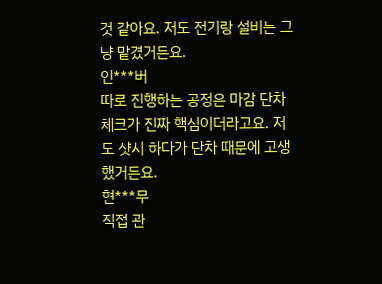것 같아요. 저도 전기랑 설비는 그냥 맡겼거든요.
인***버
따로 진행하는 공정은 마감 단차 체크가 진짜 핵심이더라고요. 저도 샷시 하다가 단차 때문에 고생했거든요.
현***무
직접 관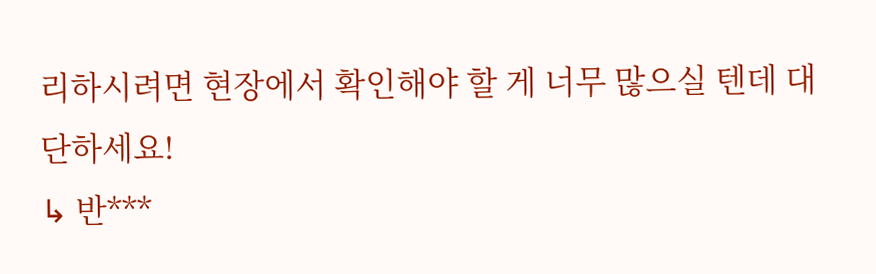리하시려면 현장에서 확인해야 할 게 너무 많으실 텐데 대단하세요!
↳ 반***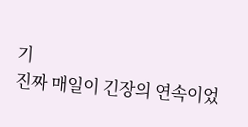기
진짜 매일이 긴장의 연속이었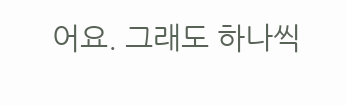어요. 그래도 하나씩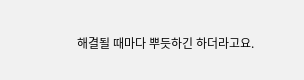해결될 때마다 뿌듯하긴 하더라고요.